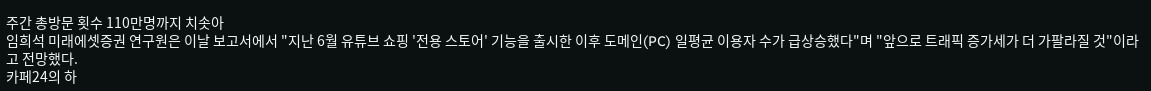주간 총방문 횟수 110만명까지 치솟아
임희석 미래에셋증권 연구원은 이날 보고서에서 "지난 6월 유튜브 쇼핑 '전용 스토어' 기능을 출시한 이후 도메인(PC) 일평균 이용자 수가 급상승했다"며 "앞으로 트래픽 증가세가 더 가팔라질 것"이라고 전망했다.
카페24의 하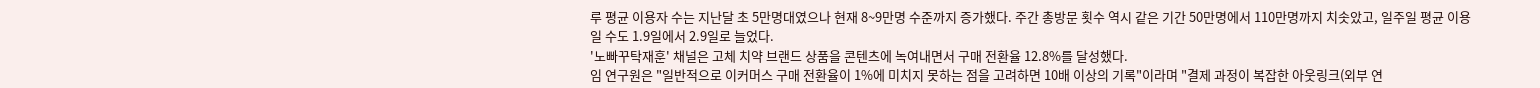루 평균 이용자 수는 지난달 초 5만명대였으나 현재 8~9만명 수준까지 증가했다. 주간 총방문 횟수 역시 같은 기간 50만명에서 110만명까지 치솟았고, 일주일 평균 이용일 수도 1.9일에서 2.9일로 늘었다.
'노빠꾸탁재훈' 채널은 고체 치약 브랜드 상품을 콘텐츠에 녹여내면서 구매 전환율 12.8%를 달성했다.
임 연구원은 "일반적으로 이커머스 구매 전환율이 1%에 미치지 못하는 점을 고려하면 10배 이상의 기록"이라며 "결제 과정이 복잡한 아웃링크(외부 연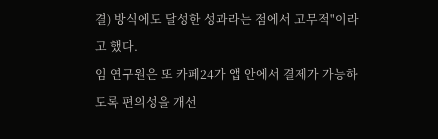결) 방식에도 달성한 성과라는 점에서 고무적"이라고 했다.
임 연구원은 또 카페24가 앱 안에서 결제가 가능하도록 편의성을 개선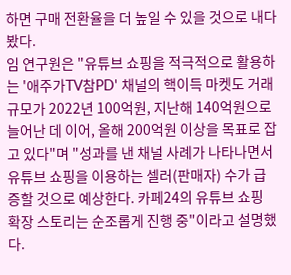하면 구매 전환율을 더 높일 수 있을 것으로 내다봤다.
임 연구원은 "유튜브 쇼핑을 적극적으로 활용하는 '애주가TV참PD' 채널의 핵이득 마켓도 거래 규모가 2022년 100억원, 지난해 140억원으로 늘어난 데 이어, 올해 200억원 이상을 목표로 잡고 있다"며 "성과를 낸 채널 사례가 나타나면서 유튜브 쇼핑을 이용하는 셀러(판매자) 수가 급증할 것으로 예상한다. 카페24의 유튜브 쇼핑 확장 스토리는 순조롭게 진행 중"이라고 설명했다.